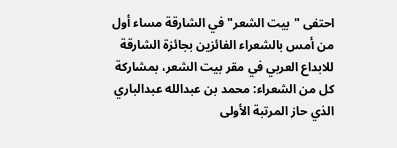احتفى "بيت الشعر" في الشارقة مساء أول من أمس بالشعراء الفائزين بجائزة الشارقة للابداع العربي في مقر بيت الشعر، بمشاركة كل من الشعراء: محمد بن عبدالله عبدالباري الذي حاز المرتبة الأولى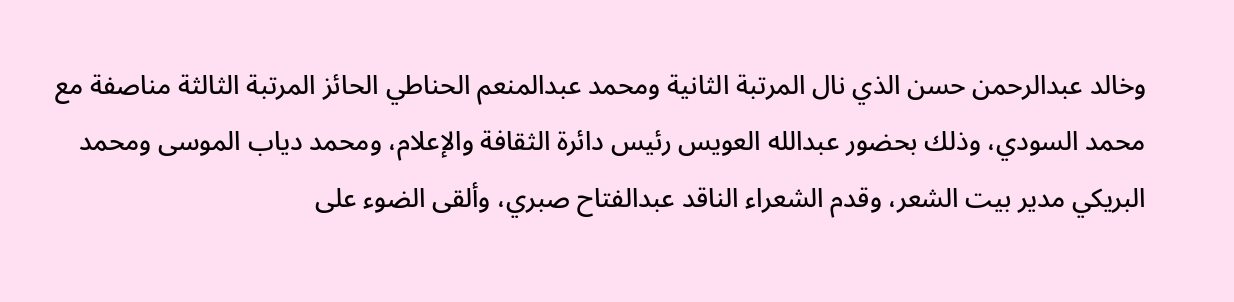وخالد عبدالرحمن حسن الذي نال المرتبة الثانية ومحمد عبدالمنعم الحناطي الحائز المرتبة الثالثة مناصفة مع محمد السودي، وذلك بحضور عبدالله العويس رئيس دائرة الثقافة والإعلام، ومحمد دياب الموسى ومحمد البريكي مدير بيت الشعر، وقدم الشعراء الناقد عبدالفتاح صبري، وألقى الضوء على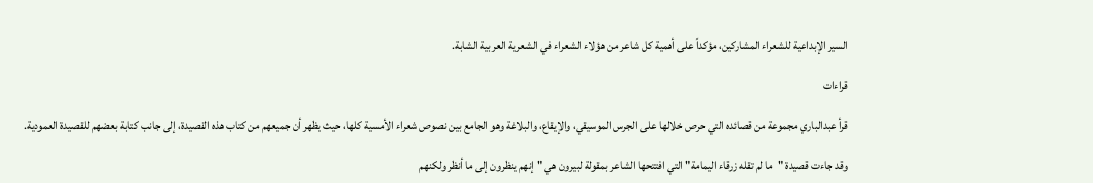السير الإبداعية للشعراء المشاركين، مؤكداً على أهمية كل شاعر من هؤلاء الشعراء في الشعرية العربية الشابة.

قراءات

قرأ عبدالباري مجموعة من قصائده التي حرص خلالها على الجرس الموسيقي، والإيقاع، والبلاغة وهو الجامع بين نصوص شعراء الأمسية كلها، حيث يظهر أن جميعهم من كتاب هذه القصيدة، إلى جانب كتابة بعضهم للقصيدة العمودية.

وقد جاءت قصيدة "ما لم تقله زرقاء اليمامة" التي افتتحها الشاعر بمقولة لبيرون هي "إنهم ينظرون إلى ما أنظر ولكنهم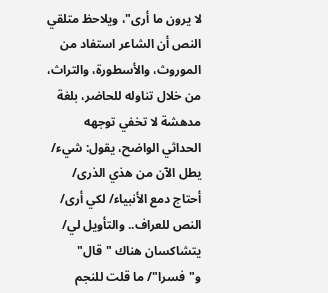لا يرون ما أرى"، ويلاحظ متلقي النص أن الشاعر استفاد من الموروث، والأسطورة، والتراث، من خلال تناوله للحاضر، بلغة مدهشة لا تخفي توجهه الحداثي الواضح، يقول: شيء/ يطل الآن من هذي الذرى/ أحتاج دمع الأنبياء/ لكي أرى/ النص للعراف.. والتأويل لي/ يتشاكسان هناك "قال" و"فسرا"/ ما قلت للنجم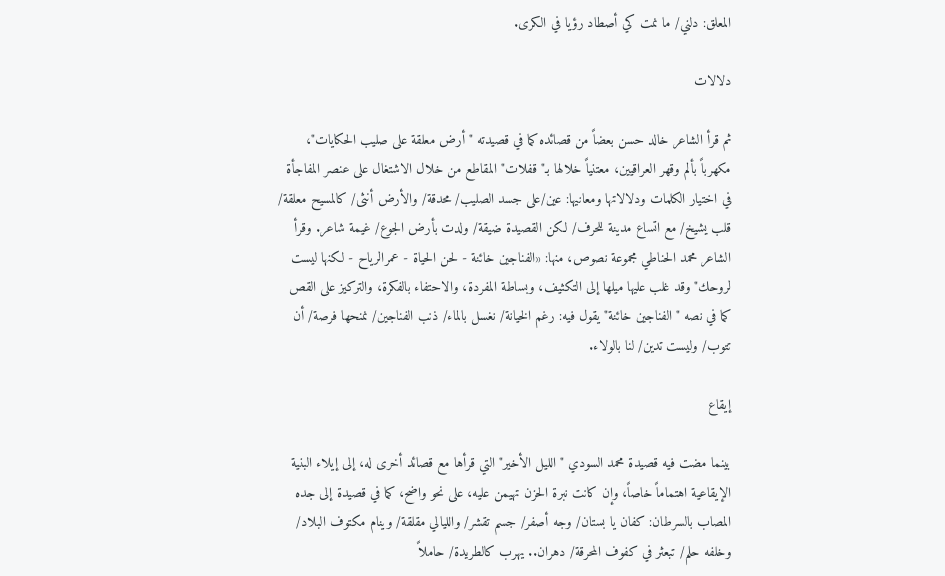المعلق: دلني/ ما نمت كي أصطاد رؤيا في الكرى.

دلالات

ثم قرأ الشاعر خالد حسن بعضاً من قصائده كما في قصيدته "أرض معلقة على صليب الحكايات"، مكهرباً بألم وقهر العراقيين، معتنياً خلالها بـ"قفلات" المقاطع من خلال الاشتغال على عنصر المفاجأة في اختيار الكلمات ودلالاتها ومعانيها: عين/على جسد الصليب/ محدقة/ والأرض أنثى/ كالمسيح معلقة/ قلب يشيخ/ مع اتساع مدينة للحرف/ لكن القصيدة ضيقة/ ولدت بأرض الجوع/ غيمة شاعر. وقرأ الشاعر محمد الحناطي مجموعة نصوص، منها: «الفناجين خائنة - لحن الحياة - عمرالرياح - لكنها ليست لروحك" وقد غلب عليها ميلها إلى التكثيف، وبساطة المفردة، والاحتفاء بالفكرة، والتركيز على القص كما في نصه "الفناجين خائنة" يقول فيه: رغم الخيانة/ نغسل بالماء/ ذنب الفناجين/ نمنحها فرصة/ أن تتوب/ وليست تدين/ لنا بالولاء.

إيقاع

بينما مضت فيه قصيدة محمد السودي "الليل الأخير" التي قرأها مع قصائد أخرى له، إلى إيلاء البنية الإيقاعية اهتماماً خاصاً، وإن كانت نبرة الحزن تهيمن عليه، على نحو واضح، كما في قصيدة إلى جده المصاب بالسرطان: كفان يا بستان/ وجه أصفر/ جسم تقشر/ والليالي مقلقة/ وينام مكتوف البلاد/ وخلفه حلم/ تبعثر في كفوف المحرقة/ دهران.. يهرب كالطريدة/ حاملاً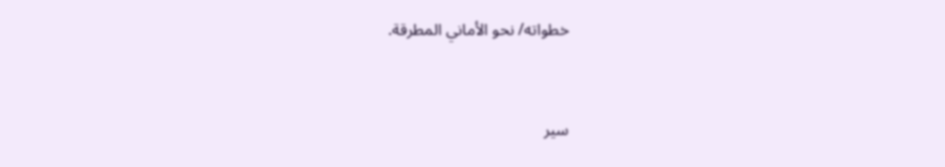خطواته/ نحو الأماني المطرقة.



سير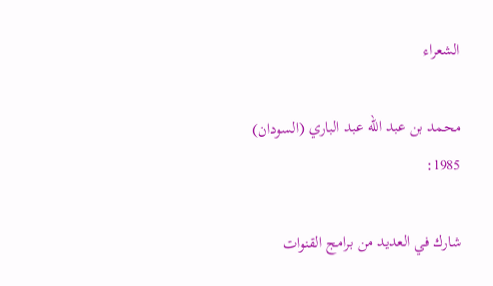الشعراء

محمد بن عبد الله عبد الباري (السودان) 1985:

شارك في العديد من برامج القنوات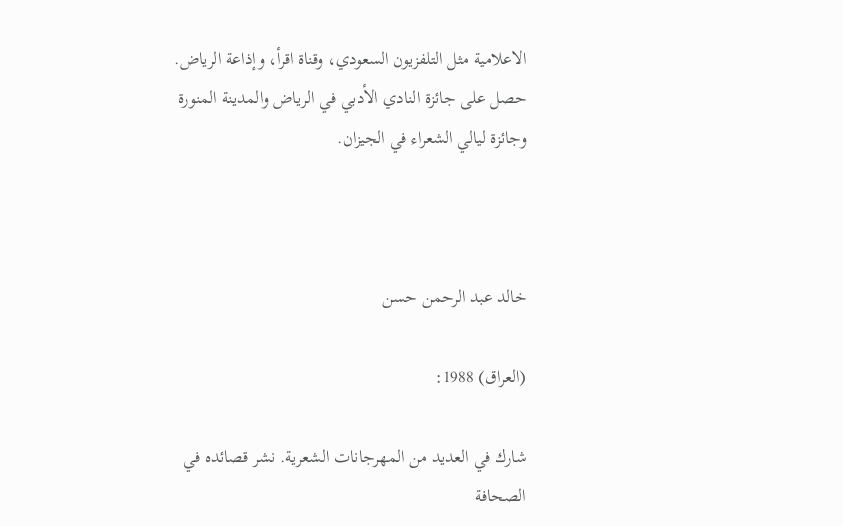الاعلامية مثل التلفزيون السعودي، وقناة اقرأ، وإذاعة الرياض. حصل على جائزة النادي الأدبي في الرياض والمدينة المنورة وجائزة ليالي الشعراء في الجيزان.



خالد عبد الرحمن حسن

(العراق) 1988:

شارك في العديد من المهرجانات الشعرية. نشر قصائده في الصحافة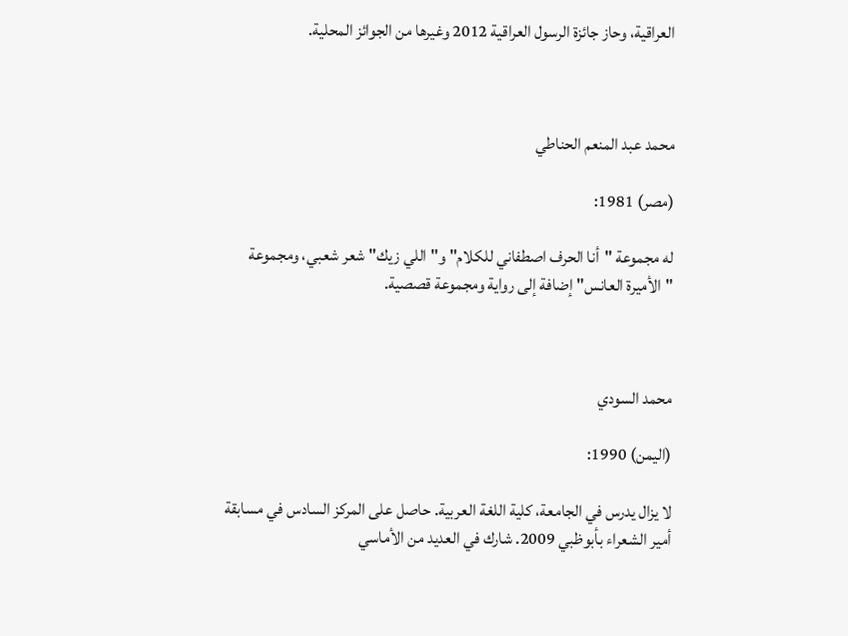العراقية، وحاز جائزة الرسول العراقية 2012 وغيرها من الجوائز المحلية.



محمد عبد المنعم الحناطي

(مصر) 1981:

له مجموعة "أنا الحرف اصطفاني للكلام" و"اللي زيك" شعر شعبي، ومجموعة "الأميرة العانس" إضافة إلى رواية ومجموعة قصصية.



محمد السودي

(اليمن) 1990:

لا يزال يدرس في الجامعة، كلية اللغة العربية. حاصل على المركز السادس في مسابقة أمير الشعراء بأبوظبي 2009. شارك في العديد من الأماسي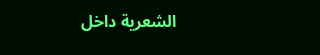الشعرية داخل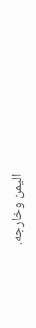اليمن وخارجه.